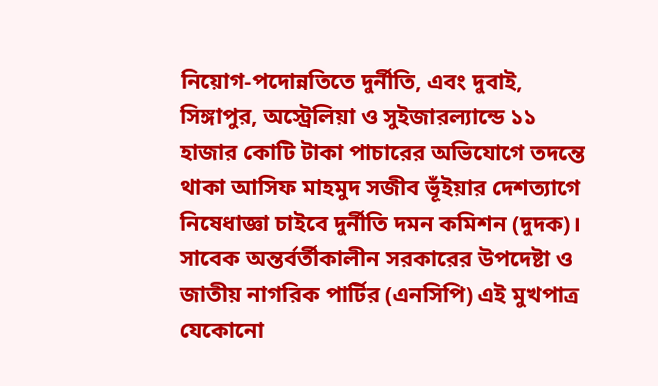নিয়োগ-পদোন্নতিতে দুর্নীতি, এবং দুবাই, সিঙ্গাপুর, অস্ট্রেলিয়া ও সুইজারল্যান্ডে ১১ হাজার কোটি টাকা পাচারের অভিযোগে তদন্তে থাকা আসিফ মাহমুদ সজীব ভূঁইয়ার দেশত্যাগে নিষেধাজ্ঞা চাইবে দুর্নীতি দমন কমিশন (দুদক)।
সাবেক অন্তর্বর্তীকালীন সরকারের উপদেষ্টা ও জাতীয় নাগরিক পার্টির (এনসিপি) এই মুখপাত্র যেকোনো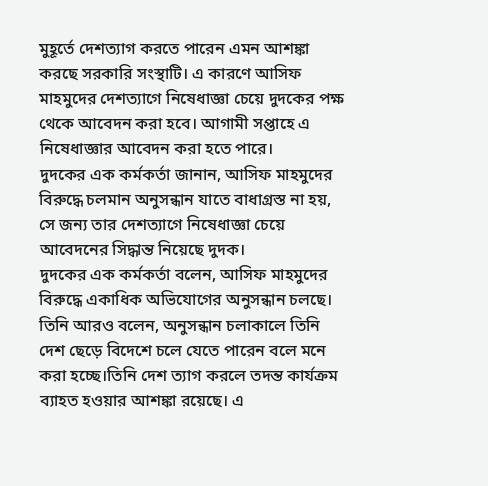মুহূর্তে দেশত্যাগ করতে পারেন এমন আশঙ্কা করছে সরকারি সংস্থাটি। এ কারণে আসিফ মাহমুদের দেশত্যাগে নিষেধাজ্ঞা চেয়ে দুদকের পক্ষ থেকে আবেদন করা হবে। আগামী সপ্তাহে এ নিষেধাজ্ঞার আবেদন করা হতে পারে।
দুদকের এক কর্মকর্তা জানান, আসিফ মাহমুদের বিরুদ্ধে চলমান অনুসন্ধান যাতে বাধাগ্রস্ত না হয়, সে জন্য তার দেশত্যাগে নিষেধাজ্ঞা চেয়ে আবেদনের সিদ্ধান্ত নিয়েছে দুদক।
দুদকের এক কর্মকর্তা বলেন, আসিফ মাহমুদের বিরুদ্ধে একাধিক অভিযোগের অনুসন্ধান চলছে।
তিনি আরও বলেন, অনুসন্ধান চলাকালে তিনি দেশ ছেড়ে বিদেশে চলে যেতে পারেন বলে মনে করা হচ্ছে।তিনি দেশ ত্যাগ করলে তদন্ত কার্যক্রম ব্যাহত হওয়ার আশঙ্কা রয়েছে। এ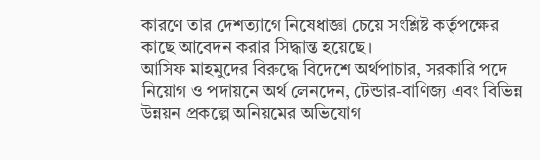কারণে তার দেশত্যাগে নিষেধাজ্ঞা চেয়ে সংশ্লিষ্ট কর্তৃপক্ষের কাছে আবেদন করার সিদ্ধান্ত হয়েছে।
আসিফ মাহমুদের বিরুদ্ধে বিদেশে অর্থপাচার, সরকারি পদে নিয়োগ ও পদায়নে অর্থ লেনদেন, টেন্ডার-বাণিজ্য এবং বিভিন্ন উন্নয়ন প্রকল্পে অনিয়মের অভিযোগ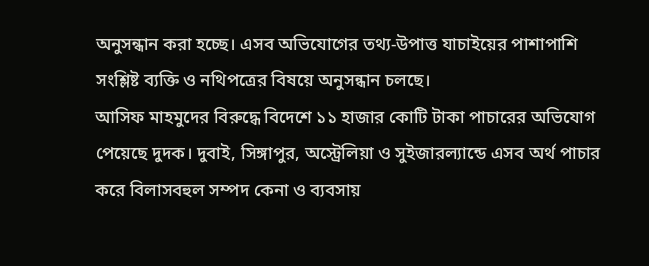অনুসন্ধান করা হচ্ছে। এসব অভিযোগের তথ্য-উপাত্ত যাচাইয়ের পাশাপাশি সংশ্লিষ্ট ব্যক্তি ও নথিপত্রের বিষয়ে অনুসন্ধান চলছে।
আসিফ মাহমুদের বিরুদ্ধে বিদেশে ১১ হাজার কোটি টাকা পাচারের অভিযোগ পেয়েছে দুদক। দুবাই, সিঙ্গাপুর, অস্ট্রেলিয়া ও সুইজারল্যান্ডে এসব অর্থ পাচার করে বিলাসবহুল সম্পদ কেনা ও ব্যবসায়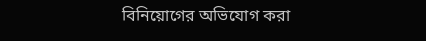বিনিয়োগের অভিযোগ করা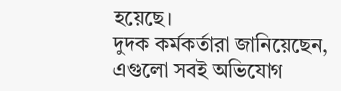হয়েছে।
দুদক কর্মকর্তারা জানিয়েছেন, এগুলো সবই অভিযোগ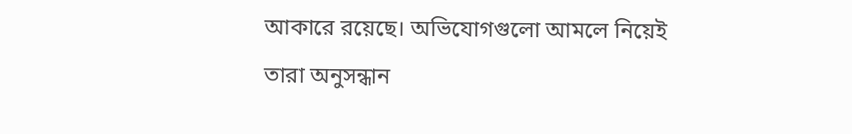আকারে রয়েছে। অভিযোগগুলো আমলে নিয়েই তারা অনুসন্ধান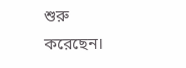শুরু করেছেন।